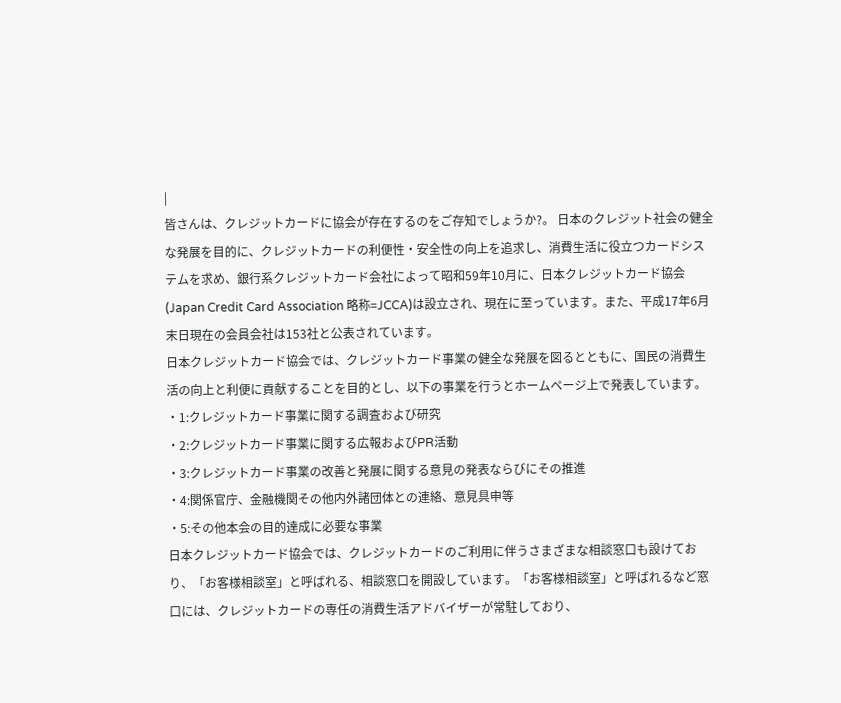|
皆さんは、クレジットカードに協会が存在するのをご存知でしょうか?。 日本のクレジット社会の健全な発展を目的に、クレジットカードの利便性・安全性の向上を追求し、消費生活に役立つカードシステムを求め、銀行系クレジットカード会社によって昭和59年10月に、日本クレジットカード協会(Japan Credit Card Association 略称=JCCA)は設立され、現在に至っています。また、平成17年6月末日現在の会員会社は153社と公表されています。
日本クレジットカード協会では、クレジットカード事業の健全な発展を図るとともに、国民の消費生活の向上と利便に貢献することを目的とし、以下の事業を行うとホームページ上で発表しています。
・1:クレジットカード事業に関する調査および研究
・2:クレジットカード事業に関する広報およびPR活動
・3:クレジットカード事業の改善と発展に関する意見の発表ならびにその推進
・4:関係官庁、金融機関その他内外諸団体との連絡、意見具申等
・5:その他本会の目的達成に必要な事業
日本クレジットカード協会では、クレジットカードのご利用に伴うさまざまな相談窓口も設けており、「お客様相談室」と呼ばれる、相談窓口を開設しています。「お客様相談室」と呼ばれるなど窓口には、クレジットカードの専任の消費生活アドバイザーが常駐しており、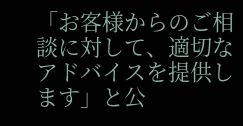「お客様からのご相談に対して、適切なアドバイスを提供します」と公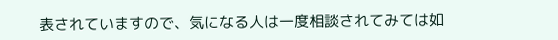表されていますので、気になる人は一度相談されてみては如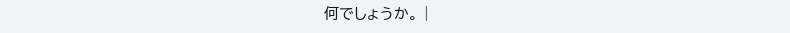何でしょうか。 |